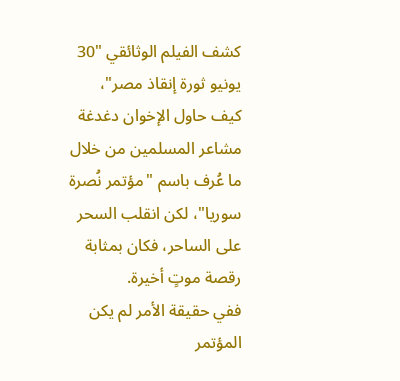كشف الفيلم الوثائقي "30 يونيو ثورة إنقاذ مصر"، كيف حاول الإخوان دغدغة مشاعر المسلمين من خلال ما عُرف باسم "مؤتمر نُصرة سوريا"، لكن انقلب السحر على الساحر، فكان بمثابة رقصة موتٍ أخيرة.
ففي حقيقة الأمر لم يكن المؤتمر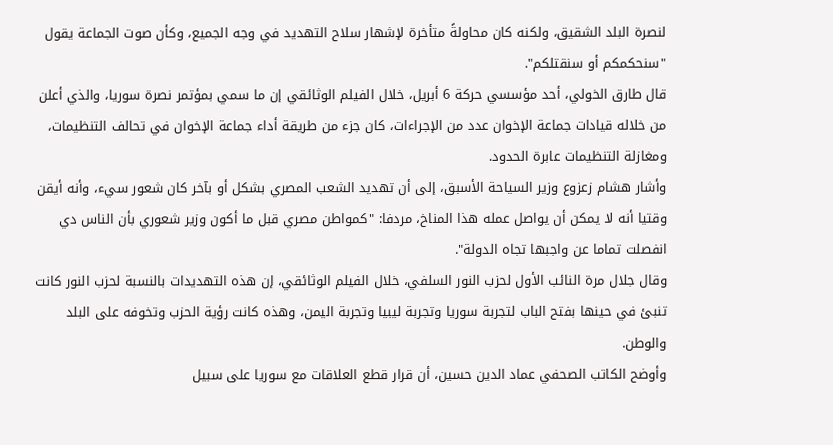لنصرة البلد الشقيق، ولكنه كان محاولةً متأخرة لإشهار سلاح التهديد في وجه الجميع، وكأن صوت الجماعة يقول "سنحكمكم أو سنقتلكم".
قال طارق الخولي، أحد مؤسسي حركة 6 أبريل، خلال الفيلم الوثائقي إن ما سمي بمؤتمر نصرة سوريا، والذي أعلن من خلاله قيادات جماعة الإخوان عدد من الإجراءات، كان جزء من طريقة أداء جماعة الإخوان في تحالف التنظيمات، ومغازلة التنظيمات عابرة الحدود.
وأشار هشام زعزوع وزير السياحة الأسبق، إلى أن تهديد الشعب المصري بشكل أو بآخر كان شعور سيء، وأنه أيقن وقتيا أنه لا يمكن أن يواصل عمله هذا المناخ، مردفا: "كمواطن مصري قبل ما أكون وزير شعوري بأن الناس دي انفصلت تماما عن واجبها تجاه الدولة".
وقال جلال مرة النائب الأول لحزب النور السلفي، خلال الفيلم الوثائقي، إن هذه التهديدات بالنسبة لحزب النور كانت تنبئ في حينها بفتح الباب لتجربة سوريا وتجربة ليبيا وتجربة اليمن، وهذه كانت رؤية الحزب وتخوفه على البلد والوطن.
وأوضح الكاتب الصحفي عماد الدين حسين، أن قرار قطع العلاقات مع سوريا على سبيل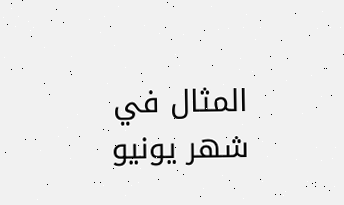المثال في شهر يونيو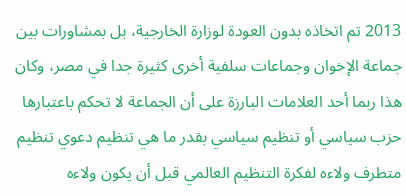2013 تم اتخاذه بدون العودة لوزارة الخارجية، بل بمشاورات بين جماعة الإخوان وجماعات سلفية أخرى كثيرة جدا في مصر، وكان هذا ربما أحد العلامات البارزة على أن الجماعة لا تحكم باعتبارها حزب سياسي أو تنظيم سياسي بقدر ما هي تنظيم دعوي تنظيم متطرف ولاءه لفكرة التنظيم العالمي قبل أن يكون ولاءه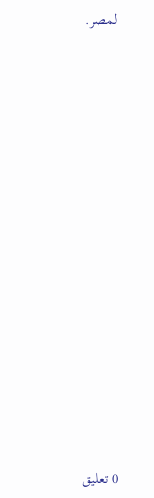لمصر.














0 تعليق